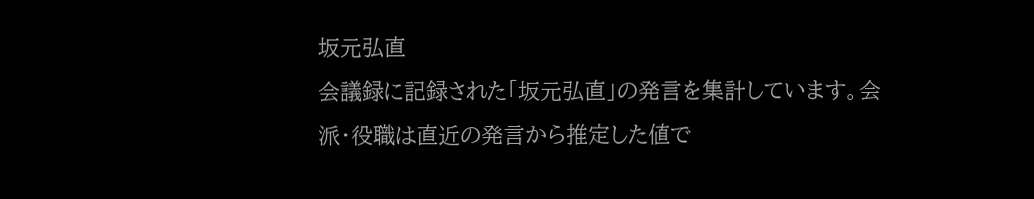坂元弘直
会議録に記録された「坂元弘直」の発言を集計しています。会派・役職は直近の発言から推定した値で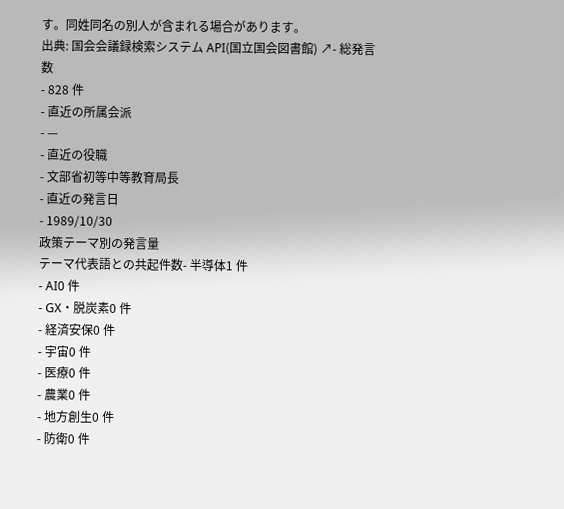す。同姓同名の別人が含まれる場合があります。
出典: 国会会議録検索システム API(国立国会図書館) ↗- 総発言数
- 828 件
- 直近の所属会派
- —
- 直近の役職
- 文部省初等中等教育局長
- 直近の発言日
- 1989/10/30
政策テーマ別の発言量
テーマ代表語との共起件数- 半導体1 件
- AI0 件
- GX・脱炭素0 件
- 経済安保0 件
- 宇宙0 件
- 医療0 件
- 農業0 件
- 地方創生0 件
- 防衛0 件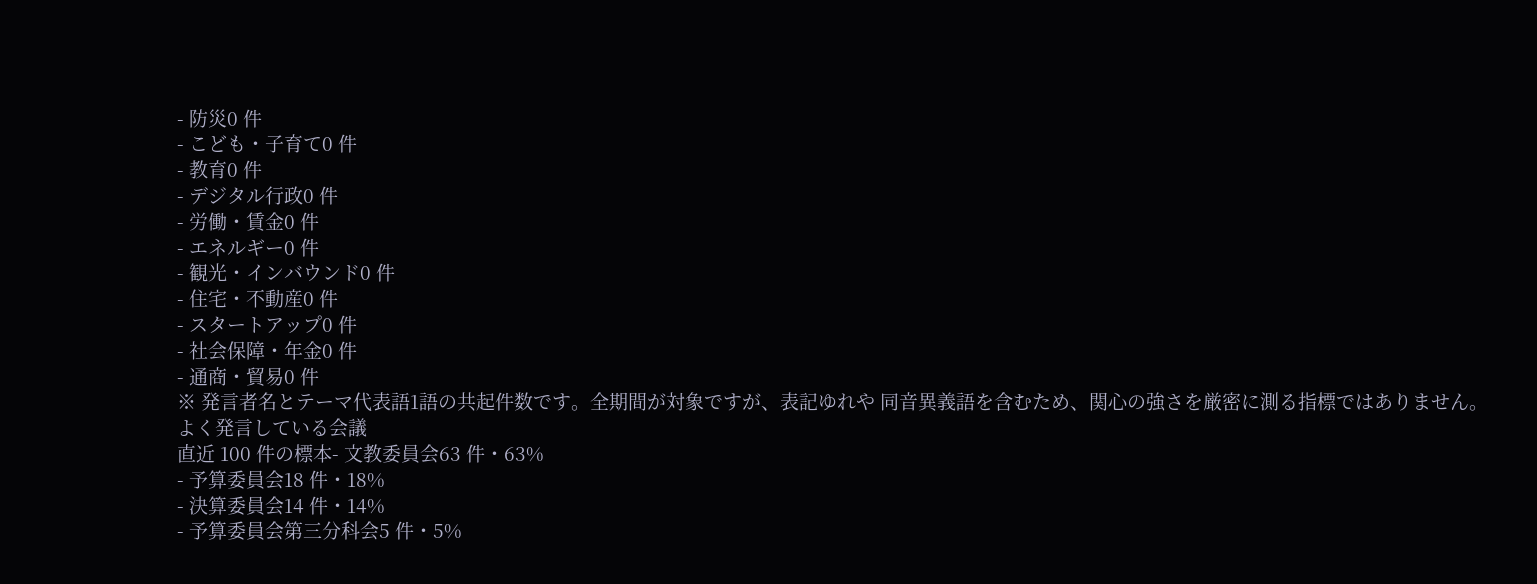- 防災0 件
- こども・子育て0 件
- 教育0 件
- デジタル行政0 件
- 労働・賃金0 件
- エネルギー0 件
- 観光・インバウンド0 件
- 住宅・不動産0 件
- スタートアップ0 件
- 社会保障・年金0 件
- 通商・貿易0 件
※ 発言者名とテーマ代表語1語の共起件数です。全期間が対象ですが、表記ゆれや 同音異義語を含むため、関心の強さを厳密に測る指標ではありません。
よく発言している会議
直近 100 件の標本- 文教委員会63 件・63%
- 予算委員会18 件・18%
- 決算委員会14 件・14%
- 予算委員会第三分科会5 件・5%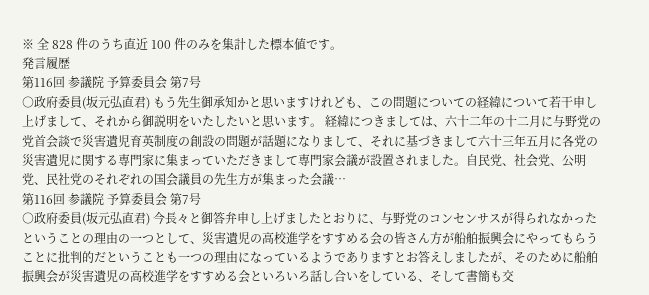※ 全 828 件のうち直近 100 件のみを集計した標本値です。
発言履歴
第116回 参議院 予算委員会 第7号
○政府委員(坂元弘直君) もう先生御承知かと思いますけれども、この問題についての経緯について若干申し上げまして、それから御説明をいたしたいと思います。 経緯につきましては、六十二年の十二月に与野党の党首会談で災害遺児育英制度の創設の問題が話題になりまして、それに基づきまして六十三年五月に各党の災害遺児に関する専門家に集まっていただきまして専門家会議が設置されました。自民党、社会党、公明党、民社党のそれぞれの国会議員の先生方が集まった会議…
第116回 参議院 予算委員会 第7号
○政府委員(坂元弘直君) 今長々と御答弁申し上げましたとおりに、与野党のコンセンサスが得られなかったということの理由の一つとして、災害遺児の高校進学をすすめる会の皆さん方が船舶振興会にやってもらうことに批判的だということも一つの理由になっているようでありますとお答えしましたが、そのために船舶振興会が災害遺児の高校進学をすすめる会といろいろ話し合いをしている、そして書簡も交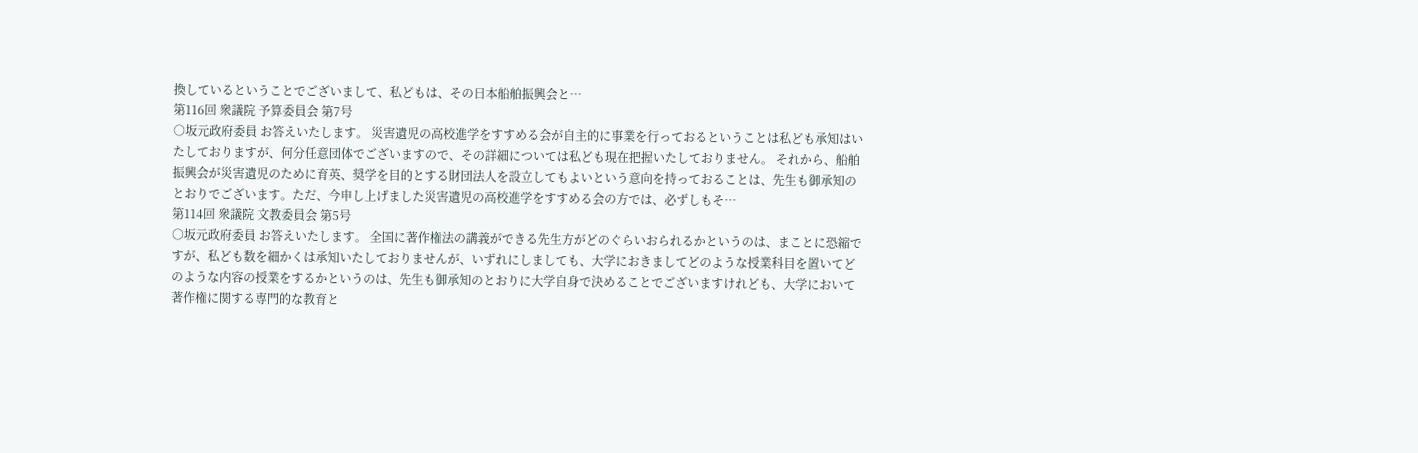換しているということでございまして、私どもは、その日本船舶振興会と…
第116回 衆議院 予算委員会 第7号
○坂元政府委員 お答えいたします。 災害遺児の高校進学をすすめる会が自主的に事業を行っておるということは私ども承知はいたしておりますが、何分任意団体でございますので、その詳細については私ども現在把握いたしておりません。 それから、船舶振興会が災害遺児のために育英、奨学を目的とする財団法人を設立してもよいという意向を持っておることは、先生も御承知のとおりでございます。ただ、今申し上げました災害遺児の高校進学をすすめる会の方では、必ずしもそ…
第114回 衆議院 文教委員会 第5号
○坂元政府委員 お答えいたします。 全国に著作権法の講義ができる先生方がどのぐらいおられるかというのは、まことに恐縮ですが、私ども数を細かくは承知いたしておりませんが、いずれにしましても、大学におきましてどのような授業科目を置いてどのような内容の授業をするかというのは、先生も御承知のとおりに大学自身で決めることでございますけれども、大学において著作権に関する専門的な教育と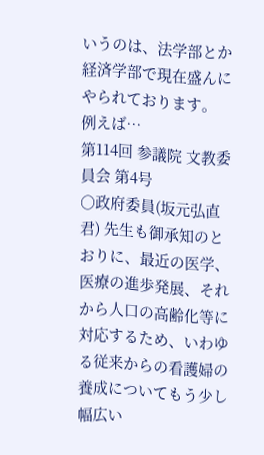いうのは、法学部とか経済学部で現在盛んにやられております。 例えば…
第114回 参議院 文教委員会 第4号
○政府委員(坂元弘直君) 先生も御承知のとおりに、最近の医学、医療の進歩発展、それから人口の高齢化等に対応するため、いわゆる従来からの看護婦の養成についてもう少し幅広い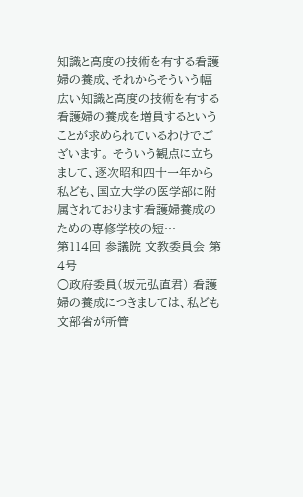知識と高度の技術を有する看護婦の養成、それからそういう幅広い知識と高度の技術を有する看護婦の養成を増員するということが求められているわけでございます。 そういう観点に立ちまして、逐次昭和四十一年から私ども、国立大学の医学部に附属されております看護婦養成のための専修学校の短…
第114回 参議院 文教委員会 第4号
○政府委員(坂元弘直君) 看護婦の養成につきましては、私ども文部省が所管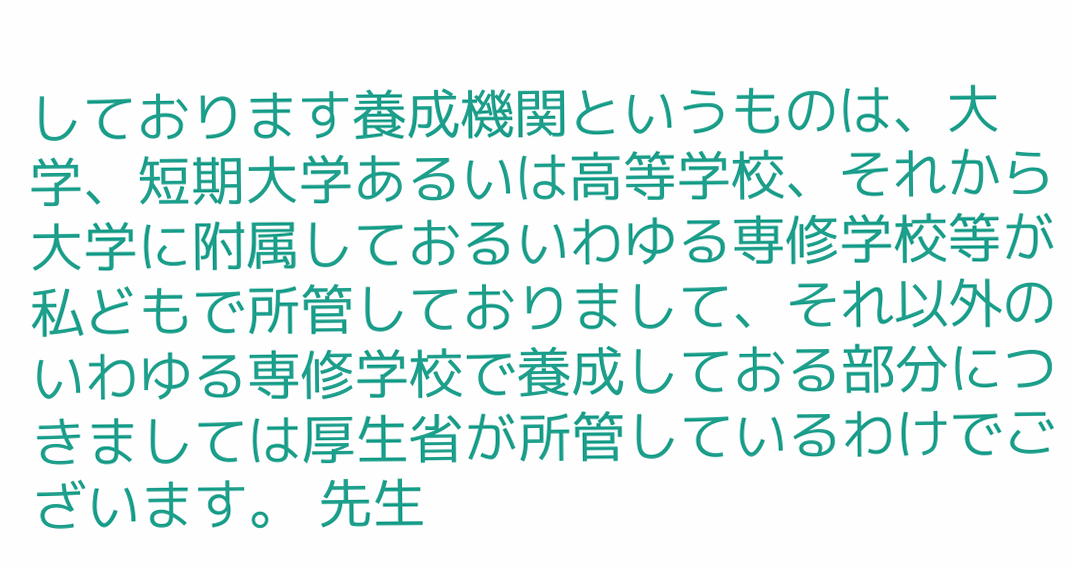しております養成機関というものは、大学、短期大学あるいは高等学校、それから大学に附属しておるいわゆる専修学校等が私どもで所管しておりまして、それ以外のいわゆる専修学校で養成しておる部分につきましては厚生省が所管しているわけでございます。 先生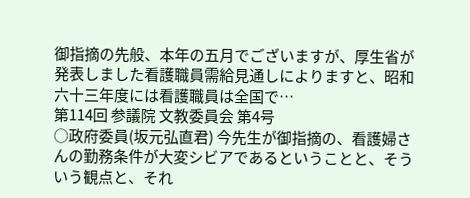御指摘の先般、本年の五月でございますが、厚生省が発表しました看護職員需給見通しによりますと、昭和六十三年度には看護職員は全国で…
第114回 参議院 文教委員会 第4号
○政府委員(坂元弘直君) 今先生が御指摘の、看護婦さんの勤務条件が大変シビアであるということと、そういう観点と、それ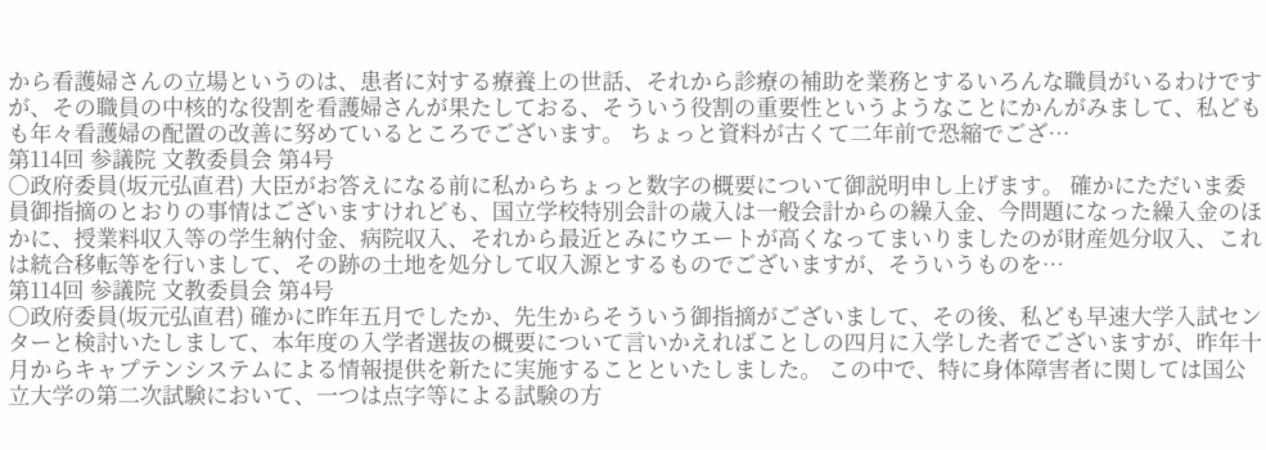から看護婦さんの立場というのは、患者に対する療養上の世話、それから診療の補助を業務とするいろんな職員がいるわけですが、その職員の中核的な役割を看護婦さんが果たしておる、そういう役割の重要性というようなことにかんがみまして、私どもも年々看護婦の配置の改善に努めているところでございます。 ちょっと資料が古くて二年前で恐縮でござ…
第114回 参議院 文教委員会 第4号
○政府委員(坂元弘直君) 大臣がお答えになる前に私からちょっと数字の概要について御説明申し上げます。 確かにただいま委員御指摘のとおりの事情はございますけれども、国立学校特別会計の歳入は一般会計からの繰入金、今問題になった繰入金のほかに、授業料収入等の学生納付金、病院収入、それから最近とみにウエートが高くなってまいりましたのが財産処分収入、これは統合移転等を行いまして、その跡の土地を処分して収入源とするものでございますが、そういうものを…
第114回 参議院 文教委員会 第4号
○政府委員(坂元弘直君) 確かに昨年五月でしたか、先生からそういう御指摘がございまして、その後、私ども早速大学入試センターと検討いたしまして、本年度の入学者選抜の概要について言いかえればことしの四月に入学した者でございますが、昨年十月からキャプテンシステムによる情報提供を新たに実施することといたしました。 この中で、特に身体障害者に関しては国公立大学の第二次試験において、一つは点字等による試験の方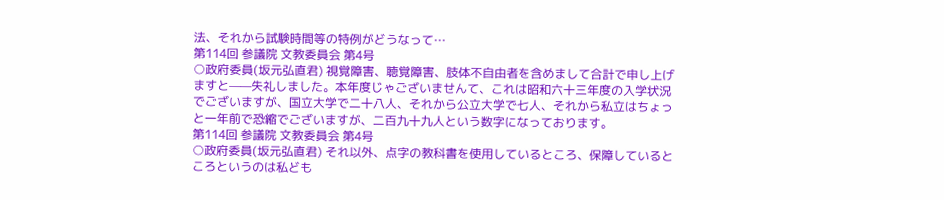法、それから試験時間等の特例がどうなって…
第114回 参議院 文教委員会 第4号
○政府委員(坂元弘直君) 視覚障害、聴覚障害、肢体不自由者を含めまして合計で申し上げますと——失礼しました。本年度じゃございませんて、これは昭和六十三年度の入学状況でございますが、国立大学で二十八人、それから公立大学で七人、それから私立はちょっと一年前で恐縮でございますが、二百九十九人という数字になっております。
第114回 参議院 文教委員会 第4号
○政府委員(坂元弘直君) それ以外、点字の教科書を使用しているところ、保障しているところというのは私ども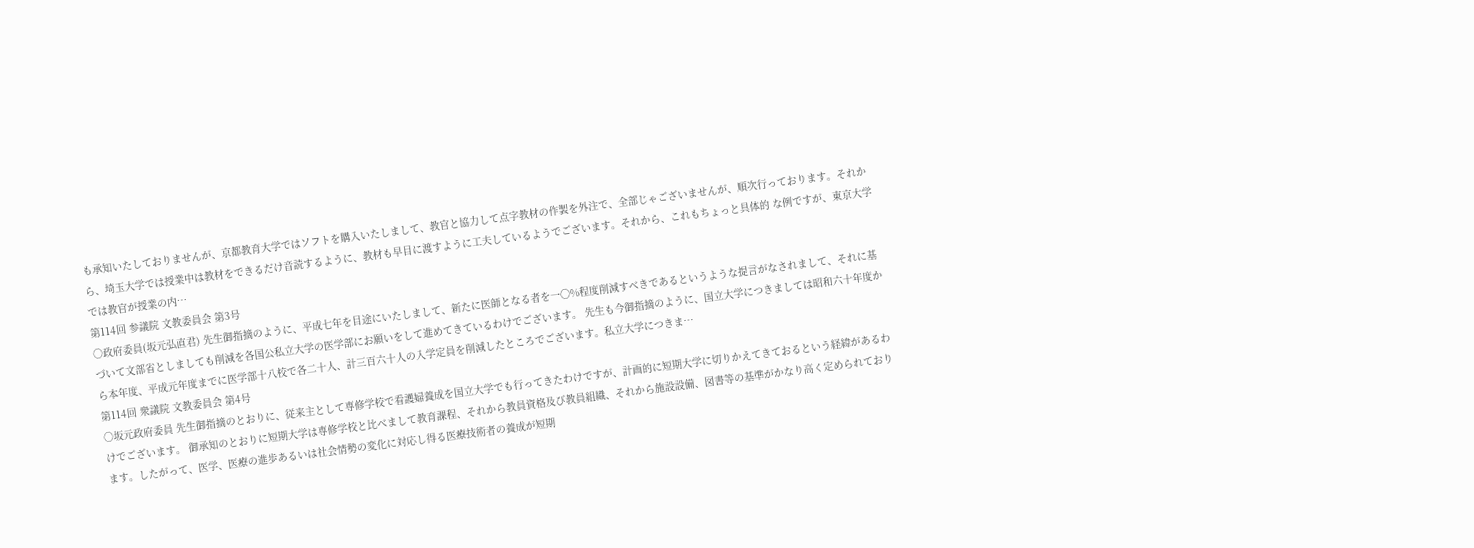も承知いたしておりませんが、京都教育大学ではソフトを購入いたしまして、教官と協力して点字教材の作製を外注で、全部じゃございませんが、順次行っております。それから、埼玉大学では授業中は教材をできるだけ音読するように、教材も早目に渡すように工夫しているようでございます。それから、これもちょっと具体的 な例ですが、東京大学では教官が授業の内…
第114回 参議院 文教委員会 第3号
○政府委員(坂元弘直君) 先生御指摘のように、平成七年を目途にいたしまして、新たに医師となる者を一〇%程度削減すべきであるというような提言がなされまして、それに基づいて文部省としましても削減を各国公私立大学の医学部にお願いをして進めてきているわけでございます。 先生も今御指摘のように、国立大学につきましては昭和六十年度から本年度、平成元年度までに医学部十八校で各二十人、計三百六十人の入学定員を削減したところでございます。私立大学につきま…
第114回 衆議院 文教委員会 第4号
○坂元政府委員 先生御指摘のとおりに、従来主として専修学校で看護婦養成を国立大学でも行ってきたわけですが、計画的に短期大学に切りかえてきておるという経緯があるわけでございます。 御承知のとおりに短期大学は専修学校と比べまして教育課程、それから教員資格及び教員組織、それから施設設備、図書等の基準がかなり高く定められております。したがって、医学、医療の進歩あるいは社会情勢の変化に対応し得る医療技術者の養成が短期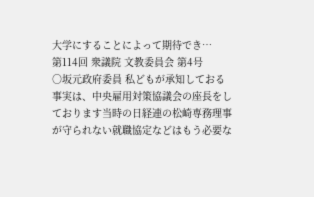大学にすることによって期待でき…
第114回 衆議院 文教委員会 第4号
○坂元政府委員 私どもが承知しておる事実は、中央雇用対策協議会の座長をしております当時の日経連の松崎専務理事が守られない就職協定などはもう必要な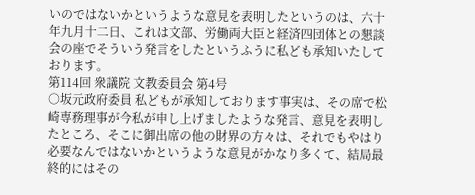いのではないかというような意見を表明したというのは、六十年九月十二日、これは文部、労働両大臣と経済四団体との懇談会の座でそういう発言をしたというふうに私ども承知いたしております。
第114回 衆議院 文教委員会 第4号
○坂元政府委員 私どもが承知しております事実は、その席で松崎専務理事が今私が申し上げましたような発言、意見を表明したところ、そこに御出席の他の財界の方々は、それでもやはり必要なんではないかというような意見がかなり多くて、結局最終的にはその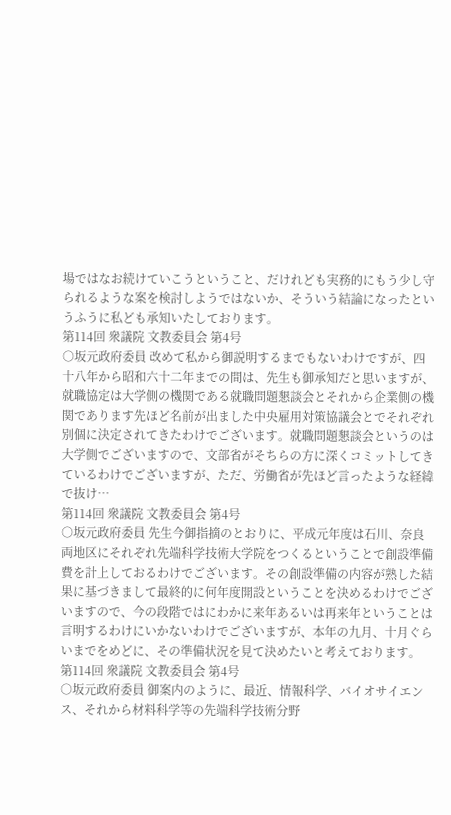場ではなお続けていこうということ、だけれども実務的にもう少し守られるような案を検討しようではないか、そういう結論になったというふうに私ども承知いたしております。
第114回 衆議院 文教委員会 第4号
○坂元政府委員 改めて私から御説明するまでもないわけですが、四十八年から昭和六十二年までの間は、先生も御承知だと思いますが、就職協定は大学側の機関である就職問題懇談会とそれから企業側の機関であります先ほど名前が出ました中央雇用対策協議会とでそれぞれ別個に決定されてきたわけでございます。就職問題懇談会というのは大学側でございますので、文部省がそちらの方に深くコミットしてきているわけでございますが、ただ、労働省が先ほど言ったような経緯で抜け…
第114回 衆議院 文教委員会 第4号
○坂元政府委員 先生今御指摘のとおりに、平成元年度は石川、奈良両地区にそれぞれ先端科学技術大学院をつくるということで創設準備費を計上しておるわけでございます。その創設準備の内容が熟した結果に基づきまして最終的に何年度開設ということを決めるわけでございますので、今の段階ではにわかに来年あるいは再来年ということは言明するわけにいかないわけでございますが、本年の九月、十月ぐらいまでをめどに、その準備状況を見て決めたいと考えております。
第114回 衆議院 文教委員会 第4号
○坂元政府委員 御案内のように、最近、情報科学、バイオサイエンス、それから材料科学等の先端科学技術分野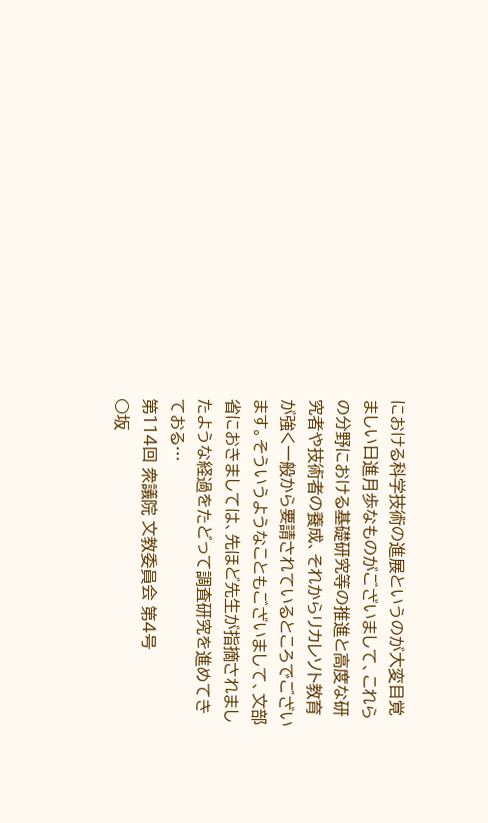における科学技術の進展というのが大変目覚ましい日進月歩なものがございまして、これらの分野における基礎研究等の推進と高度な研究者や技術者の養成、それからリカレソト教育が強く一般から要請されているところでございます。そういうようなこともございまして、文部省におきましては、先ほど先生が指摘されましたような経過をたどって調査研究を進めてきておる…
第114回 衆議院 文教委員会 第4号
○坂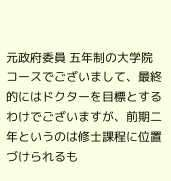元政府委員 五年制の大学院コースでございまして、最終的にはドクターを目標とするわけでございますが、前期二年というのは修士課程に位置づけられるも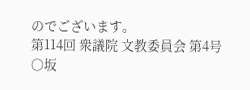のでございます。
第114回 衆議院 文教委員会 第4号
○坂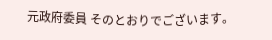元政府委員 そのとおりでございます。